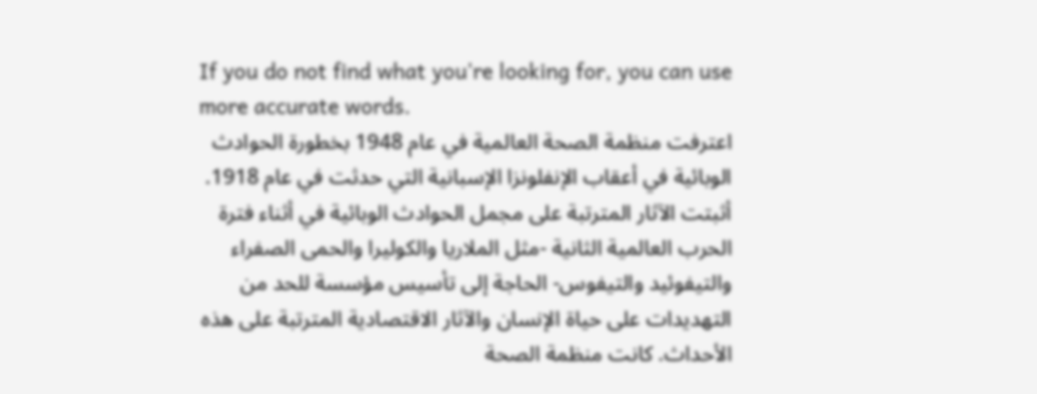If you do not find what you're looking for, you can use more accurate words.
اعترفت منظمة الصحة العالمية في عام 1948 بخطورة الحوادث الوبائية في أعقاب الإنفلونزا الإسبانية التي حدثت في عام 1918. أثبتت الآثار المترتبة على مجمل الحوادث الوبائية في أثناء فترة الحرب العالمية الثانية -مثل الملاريا والكوليرا والحمى الصفراء والتيفوئيد والتيفوس- الحاجة إلى تأسيس مؤسسة للحد من التهديدات على حياة الإنسان والآثار الاقتصادية المترتبة على هذه الأحداث. كانت منظمة الصحة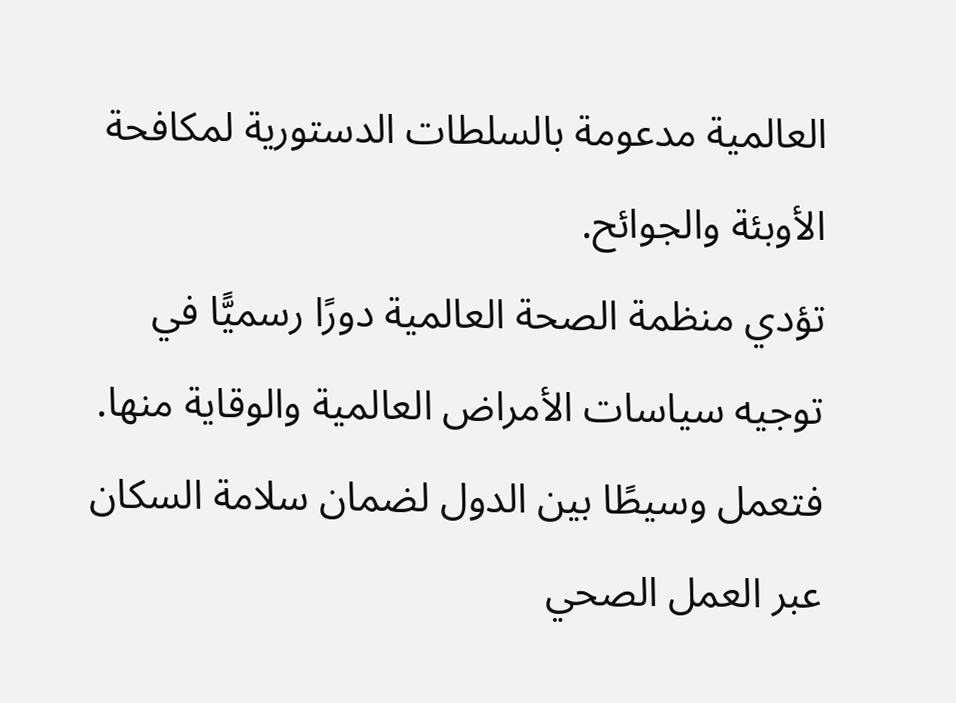العالمية مدعومة بالسلطات الدستورية لمكافحة الأوبئة والجوائح.
تؤدي منظمة الصحة العالمية دورًا رسميًّا في توجيه سياسات الأمراض العالمية والوقاية منها. فتعمل وسيطًا بين الدول لضمان سلامة السكان عبر العمل الصحي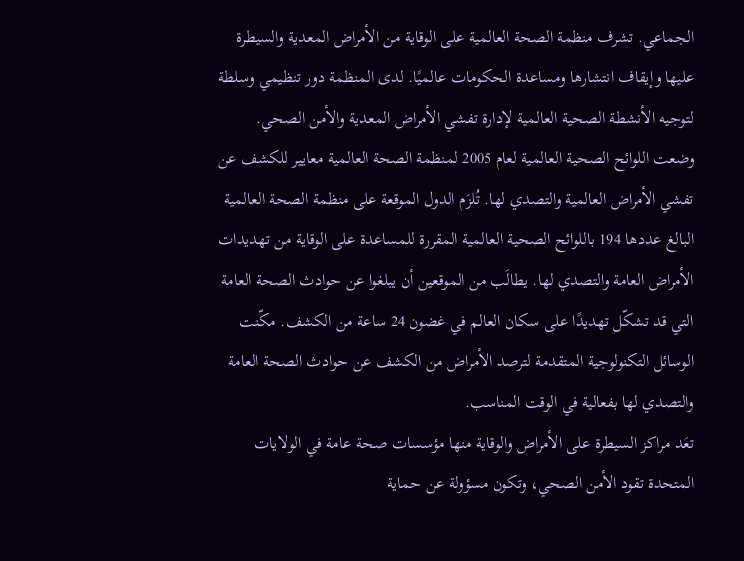الجماعي. تشرف منظمة الصحة العالمية على الوقاية من الأمراض المعدية والسيطرة عليها وإيقاف انتشارها ومساعدة الحكومات عالميًا. لدى المنظمة دور تنظيمي وسلطة لتوجيه الأنشطة الصحية العالمية لإدارة تفشي الأمراض المعدية والأمن الصحي.
وضعت اللوائح الصحية العالمية لعام 2005 لمنظمة الصحة العالمية معايير للكشف عن تفشي الأمراض العالمية والتصدي لها. تُلزَم الدول الموقعة على منظمة الصحة العالمية البالغ عددها 194 باللوائح الصحية العالمية المقررة للمساعدة على الوقاية من تهديدات الأمراض العامة والتصدي لها. يطالَب من الموقعين أن يبلغوا عن حوادث الصحة العامة التي قد تشكّل تهديدًا على سكان العالم في غضون 24 ساعة من الكشف. مكّنت الوسائل التكنولوجية المتقدمة لترصد الأمراض من الكشف عن حوادث الصحة العامة والتصدي لها بفعالية في الوقت المناسب.
تعَد مراكز السيطرة على الأمراض والوقاية منها مؤسسات صحة عامة في الولايات المتحدة تقود الأمن الصحي، وتكون مسؤولة عن حماية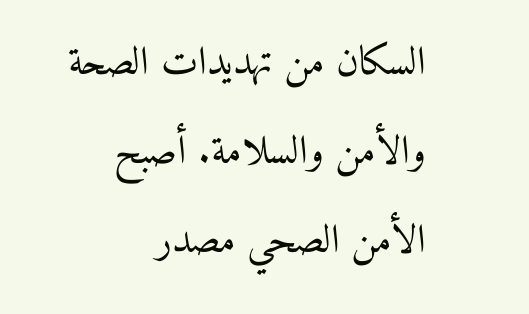السكان من تهديدات الصحة والأمن والسلامة. أصبح الأمن الصحي مصدر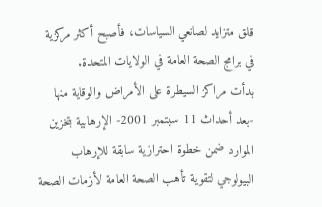قلق متزايد لصانعي السياسات، فأصبح أكثر مركزية في برامج الصحة العامة في الولايات المتحدة.
بدأت مراكز السيطرة على الأمراض والوقاية منها -بعد أحداث 11 سبتمبر 2001- الإرهابية بتخزين الموارد ضمن خطوة احترازية سابقة للإرهاب البيولوجي لتقوية تأهب الصحة العامة لأزمات الصحة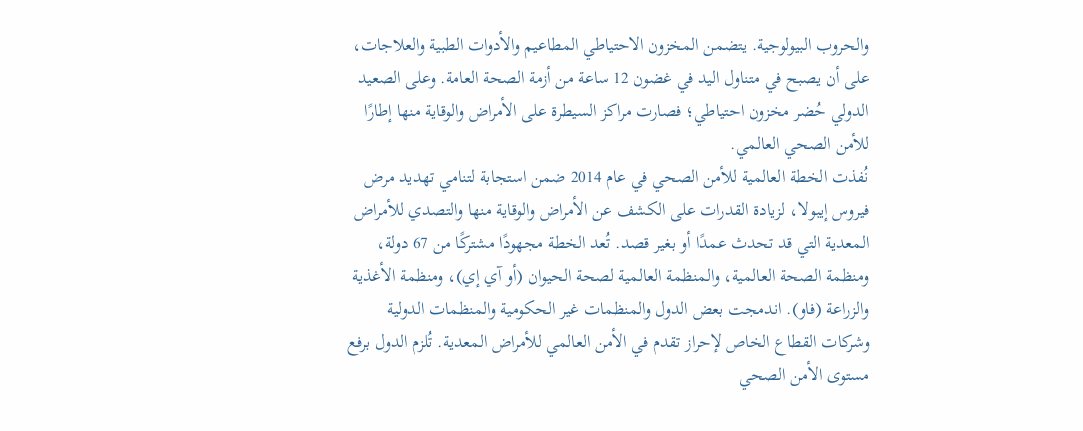والحروب البيولوجية. يتضمن المخزون الاحتياطي المطاعيم والأدوات الطبية والعلاجات، على أن يصبح في متناول اليد في غضون 12 ساعة من أزمة الصحة العامة. وعلى الصعيد الدولي حُضر مخزون احتياطي؛ فصارت مراكز السيطرة على الأمراض والوقاية منها إطارًا للأمن الصحي العالمي.
نُفذت الخطة العالمية للأمن الصحي في عام 2014 ضمن استجابة لتنامي تهديد مرض فيروس إيبولا، لزيادة القدرات على الكشف عن الأمراض والوقاية منها والتصدي للأمراض المعدية التي قد تحدث عمدًا أو بغير قصد. تُعد الخطة مجهودًا مشتركًا من 67 دولة، ومنظمة الصحة العالمية، والمنظمة العالمية لصحة الحيوان (أو آي إي)، ومنظمة الأغذية والزراعة (فاو). اندمجت بعض الدول والمنظمات غير الحكومية والمنظمات الدولية وشركات القطاع الخاص لإحراز تقدم في الأمن العالمي للأمراض المعدية. تُلزم الدول برفع مستوى الأمن الصحي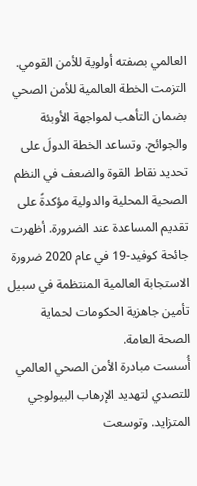العالمي بصفته أولوية للأمن القومي.
التزمت الخطة العالمية للأمن الصحي بضمان التأهب لمواجهة الأوبئة والجوائح. وتساعد الخطة الدولَ على تحديد نقاط القوة والضعف في النظم الصحية المحلية والدولية مؤكدةً على تقديم المساعدة عند الضرورة. أظهرت جائحة كوفيد-19 في عام 2020 ضرورة الاستجابة العالمية المنتظمة في سبيل تأمين جاهزية الحكومات لحماية الصحة العامة.
أُسست مبادرة الأمن الصحي العالمي للتصدي لتهديد الإرهاب البيولوجي المتزايد. وتوسعت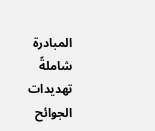المبادرة شاملةً تهديدات الجوائح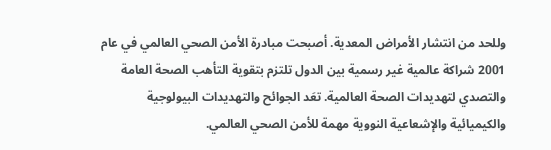وللحد من انتشار الأمراض المعدية. أصبحت مبادرة الأمن الصحي العالمي في عام 2001 شراكة عالمية غير رسمية بين الدول تلتزم بتقوية التأهب الصحة العامة والتصدي لتهديدات الصحة العالمية. تعَد الجوائح والتهديدات البيولوجية والكيميائية والإشعاعية النووية مهمة للأمن الصحي العالمي.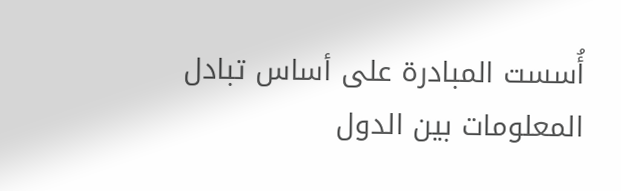أُسست المبادرة على أساس تبادل المعلومات بين الدول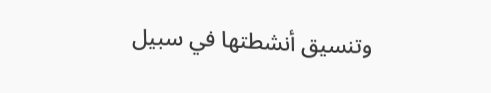وتنسيق أنشطتها في سبيل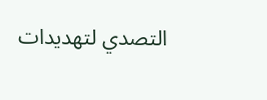التصدي لتهديدات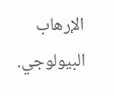الإرهاب البيولوجي.